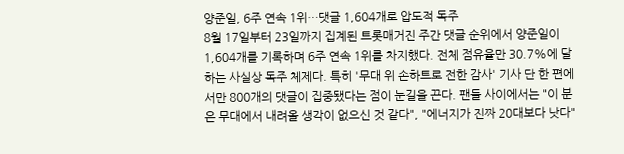양준일, 6주 연속 1위…댓글 1,604개로 압도적 독주
8월 17일부터 23일까지 집계된 트롯매거진 주간 댓글 순위에서 양준일이 1,604개를 기록하며 6주 연속 1위를 차지했다. 전체 점유율만 30.7%에 달하는 사실상 독주 체제다. 특히 '무대 위 손하트로 전한 감사' 기사 단 한 편에서만 800개의 댓글이 집중됐다는 점이 눈길을 끈다. 팬들 사이에서는 "이 분은 무대에서 내려올 생각이 없으신 것 같다", "에너지가 진짜 20대보다 낫다"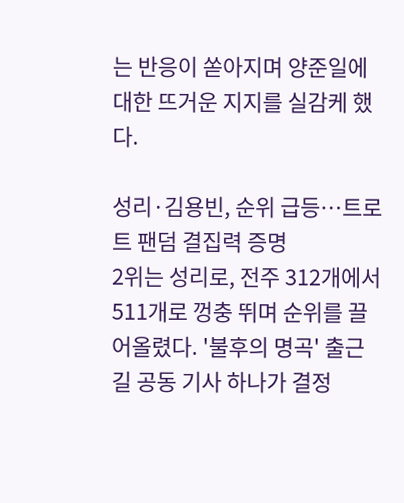는 반응이 쏟아지며 양준일에 대한 뜨거운 지지를 실감케 했다.

성리·김용빈, 순위 급등…트로트 팬덤 결집력 증명
2위는 성리로, 전주 312개에서 511개로 껑충 뛰며 순위를 끌어올렸다. '불후의 명곡' 출근길 공동 기사 하나가 결정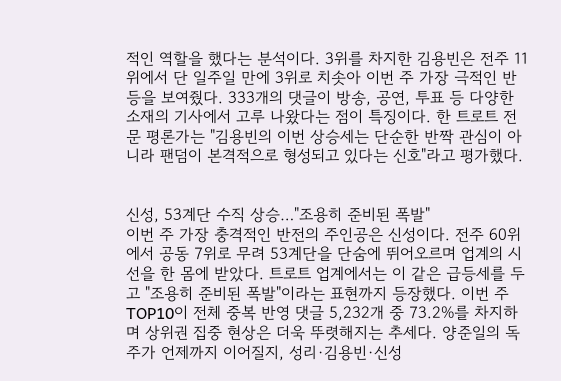적인 역할을 했다는 분석이다. 3위를 차지한 김용빈은 전주 11위에서 단 일주일 만에 3위로 치솟아 이번 주 가장 극적인 반등을 보여줬다. 333개의 댓글이 방송, 공연, 투표 등 다양한 소재의 기사에서 고루 나왔다는 점이 특징이다. 한 트로트 전문 평론가는 "김용빈의 이번 상승세는 단순한 반짝 관심이 아니라 팬덤이 본격적으로 형성되고 있다는 신호"라고 평가했다.


신성, 53계단 수직 상승…"조용히 준비된 폭발"
이번 주 가장 충격적인 반전의 주인공은 신성이다. 전주 60위에서 공동 7위로 무려 53계단을 단숨에 뛰어오르며 업계의 시선을 한 몸에 받았다. 트로트 업계에서는 이 같은 급등세를 두고 "조용히 준비된 폭발"이라는 표현까지 등장했다. 이번 주 TOP10이 전체 중복 반영 댓글 5,232개 중 73.2%를 차지하며 상위권 집중 현상은 더욱 뚜렷해지는 추세다. 양준일의 독주가 언제까지 이어질지, 성리·김용빈·신성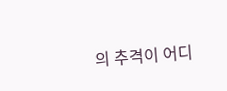의 추격이 어디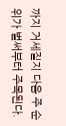까지 거세질지 다음 주 순위가 벌써부터 주목된다.